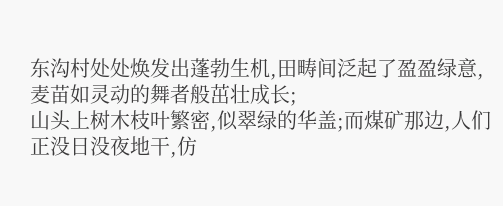东沟村处处焕发出蓬勃生机,田畴间泛起了盈盈绿意,麦苗如灵动的舞者般茁壮成长;
山头上树木枝叶繁密,似翠绿的华盖;而煤矿那边,人们正没日没夜地干,仿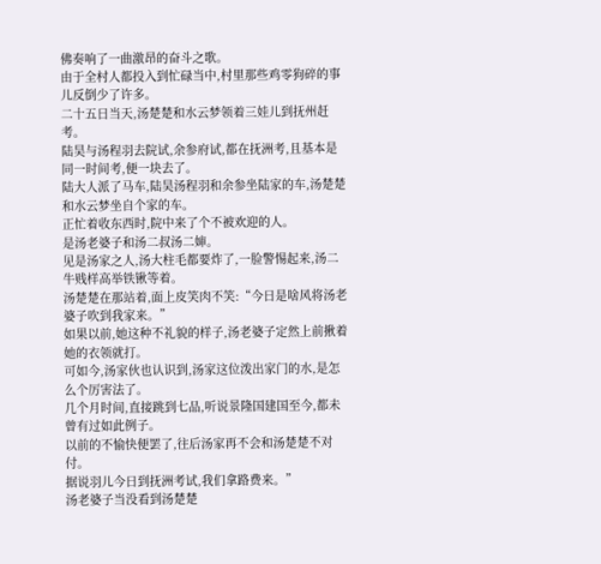佛奏响了一曲激昂的奋斗之歌。
由于全村人都投入到忙碌当中,村里那些鸡零狗碎的事儿反倒少了许多。
二十五日当天,汤楚楚和水云梦领着三娃儿到抚州赶考。
陆昊与汤程羽去院试,余参府试,都在抚洲考,且基本是同一时间考,便一块去了。
陆大人派了马车,陆昊汤程羽和余参坐陆家的车,汤楚楚和水云梦坐自个家的车。
正忙着收东西时,院中来了个不被欢迎的人。
是汤老婆子和汤二叔汤二婶。
见是汤家之人,汤大柱毛都要炸了,一脸警惕起来,汤二牛贱样高举铁锹等着。
汤楚楚在那站着,面上皮笑肉不笑:“今日是啥风将汤老婆子吹到我家来。”
如果以前,她这种不礼貌的样子,汤老婆子定然上前揪着她的衣领就打。
可如今,汤家伙也认识到,汤家这位泼出家门的水,是怎么个厉害法了。
几个月时间,直接跳到七品,听说景隆国建国至今,都未曾有过如此例子。
以前的不愉快便罢了,往后汤家再不会和汤楚楚不对付。
据说羽儿今日到抚洲考试,我们拿路费来。”
汤老婆子当没看到汤楚楚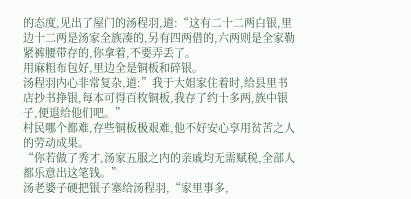的态度,见出了屋门的汤程羽,道:“这有二十二两白银,里边十二两是汤家全族凑的,另有四两借的,六两则是全家勒紧裤腰带存的,你拿着,不要弄丢了。
用麻粗布包好,里边全是铜板和碎银。
汤程羽内心非常复杂,道:”我于大姐家住着时,给县里书店抄书挣银,每本可得百枚铜板,我存了约十多两,族中银子,便退给他们吧。”
村民哪个都难,存些铜板极艰难,他不好安心享用贫苦之人的劳动成果。
“你若做了秀才,汤家五服之内的亲戚均无需赋税,全部人都乐意出这笔钱。”
汤老婆子硬把银子塞给汤程羽,“家里事多,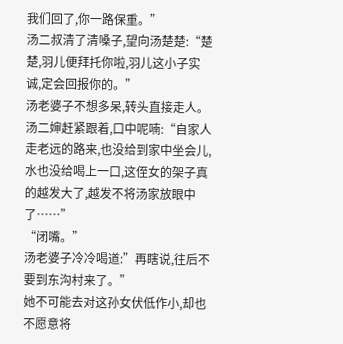我们回了,你一路保重。”
汤二叔清了清嗓子,望向汤楚楚:“楚楚,羽儿便拜托你啦,羽儿这小子实诚,定会回报你的。”
汤老婆子不想多呆,转头直接走人。
汤二婶赶紧跟着,口中呢喃:“自家人走老远的路来,也没给到家中坐会儿,水也没给喝上一口,这侄女的架子真的越发大了,越发不将汤家放眼中了……”
“闭嘴。”
汤老婆子冷冷喝道:”再瞎说,往后不要到东沟村来了。”
她不可能去对这孙女伏低作小,却也不愿意将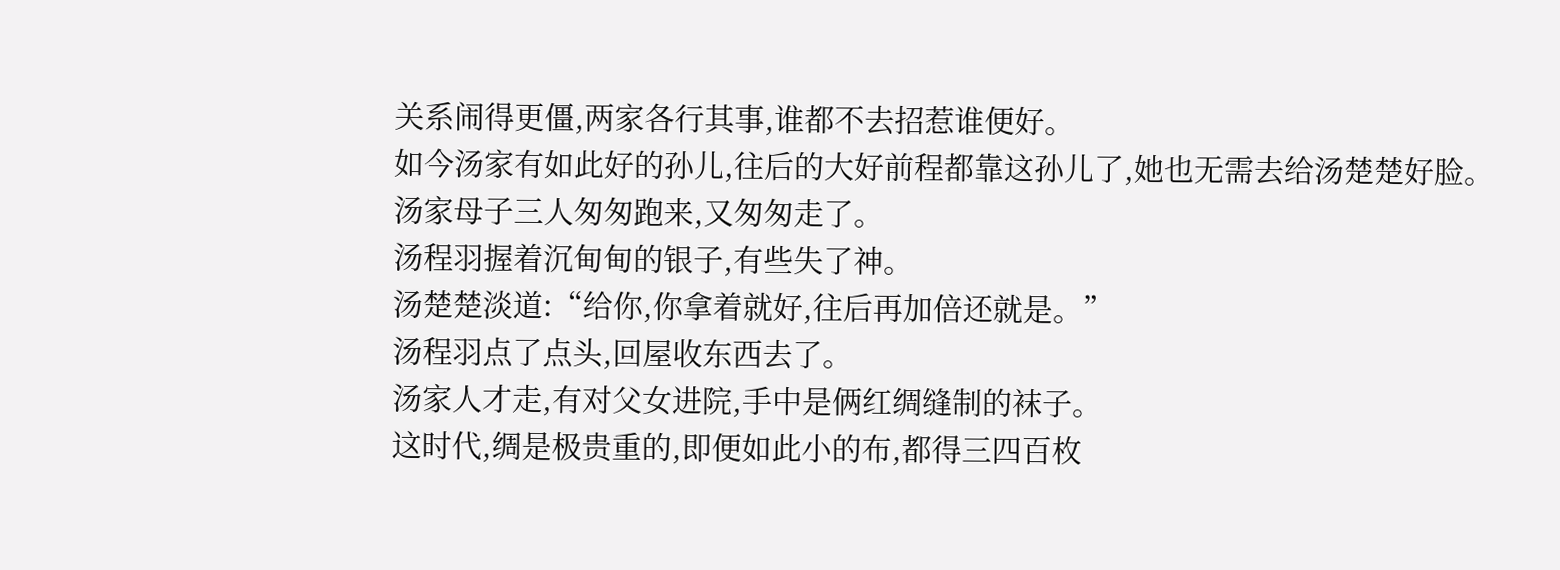关系闹得更僵,两家各行其事,谁都不去招惹谁便好。
如今汤家有如此好的孙儿,往后的大好前程都靠这孙儿了,她也无需去给汤楚楚好脸。
汤家母子三人匆匆跑来,又匆匆走了。
汤程羽握着沉甸甸的银子,有些失了神。
汤楚楚淡道:“给你,你拿着就好,往后再加倍还就是。”
汤程羽点了点头,回屋收东西去了。
汤家人才走,有对父女进院,手中是俩红绸缝制的袜子。
这时代,绸是极贵重的,即便如此小的布,都得三四百枚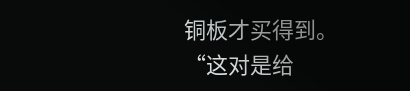铜板才买得到。
“这对是给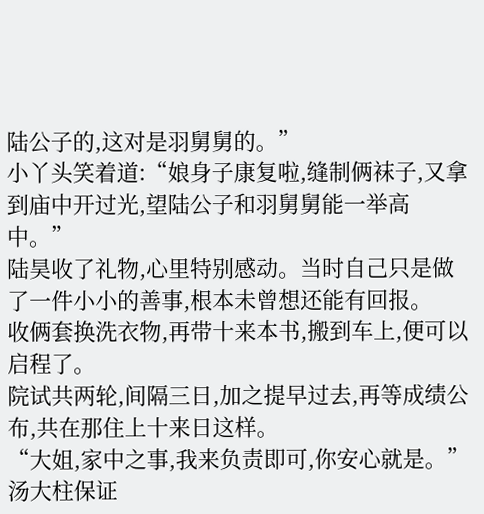陆公子的,这对是羽舅舅的。”
小丫头笑着道:“娘身子康复啦,缝制俩袜子,又拿到庙中开过光,望陆公子和羽舅舅能一举高中。”
陆昊收了礼物,心里特别感动。当时自己只是做了一件小小的善事,根本未曾想还能有回报。
收俩套换洗衣物,再带十来本书,搬到车上,便可以启程了。
院试共两轮,间隔三日,加之提早过去,再等成绩公布,共在那住上十来日这样。
“大姐,家中之事,我来负责即可,你安心就是。”
汤大柱保证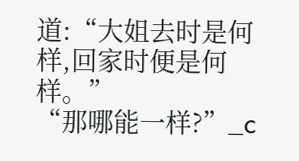道:“大姐去时是何样,回家时便是何样。”
“那哪能一样?”_c